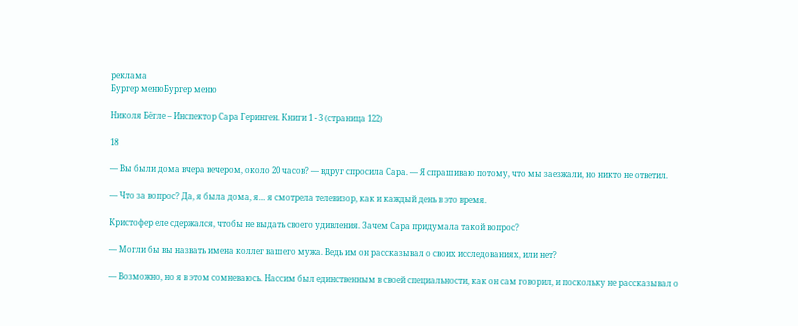реклама
Бургер менюБургер меню

Николя Бёгле – Инспектор Сара Геринген. Книги 1 - 3 (страница 122)

18

— Вы были дома вчера вечером, около 20 часов? — вдруг спросила Сара. — Я спрашиваю потому, что мы заезжали, но никто не ответил.

— Что за вопрос? Да, я была дома, я… я смотрела телевизор, как и каждый день в это время.

Кристофер еле сдержался, чтобы не выдать своего удивления. Зачем Сара придумала такой вопрос?

— Могли бы вы назвать имена коллег вашего мужа. Ведь им он рассказывал о своих исследованиях, или нет?

— Возможно, но я в этом сомневаюсь. Нассим был единственным в своей специальности, как он сам говорил, и поскольку не рассказывал о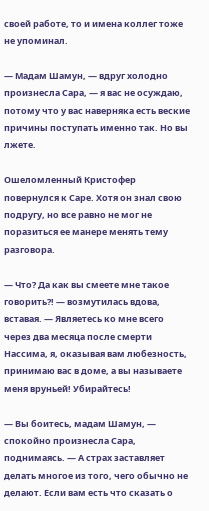своей работе, то и имена коллег тоже не упоминал.

— Мадам Шамун, — вдруг холодно произнесла Сара, — я вас не осуждаю, потому что у вас наверняка есть веские причины поступать именно так. Но вы лжете.

Ошеломленный Кристофер повернулся к Саре. Хотя он знал свою подругу, но все равно не мог не поразиться ее манере менять тему разговора.

— Что? Да как вы смеете мне такое говорить?! — возмутилась вдова, вставая. — Являетесь ко мне всего через два месяца после смерти Нассима, я, оказывая вам любезность, принимаю вас в доме, а вы называете меня вруньей! Убирайтесь!

— Вы боитесь, мадам Шамун, — спокойно произнесла Сара, поднимаясь. — А страх заставляет делать многое из того, чего обычно не делают. Если вам есть что сказать о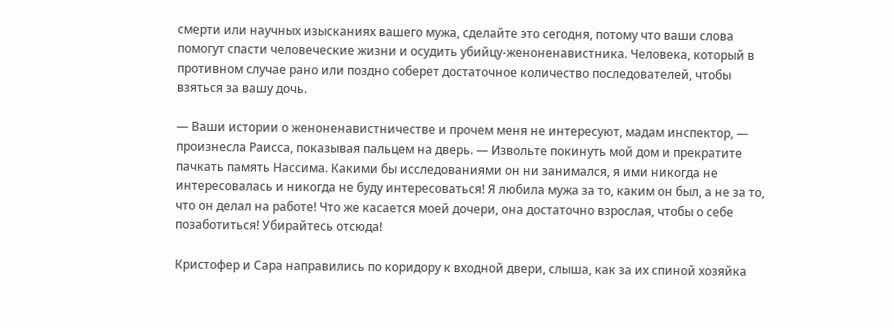смерти или научных изысканиях вашего мужа, сделайте это сегодня, потому что ваши слова помогут спасти человеческие жизни и осудить убийцу-женоненавистника. Человека, который в противном случае рано или поздно соберет достаточное количество последователей, чтобы взяться за вашу дочь.

— Ваши истории о женоненавистничестве и прочем меня не интересуют, мадам инспектор, — произнесла Раисса, показывая пальцем на дверь. — Извольте покинуть мой дом и прекратите пачкать память Нассима. Какими бы исследованиями он ни занимался, я ими никогда не интересовалась и никогда не буду интересоваться! Я любила мужа за то, каким он был, а не за то, что он делал на работе! Что же касается моей дочери, она достаточно взрослая, чтобы о себе позаботиться! Убирайтесь отсюда!

Кристофер и Сара направились по коридору к входной двери, слыша, как за их спиной хозяйка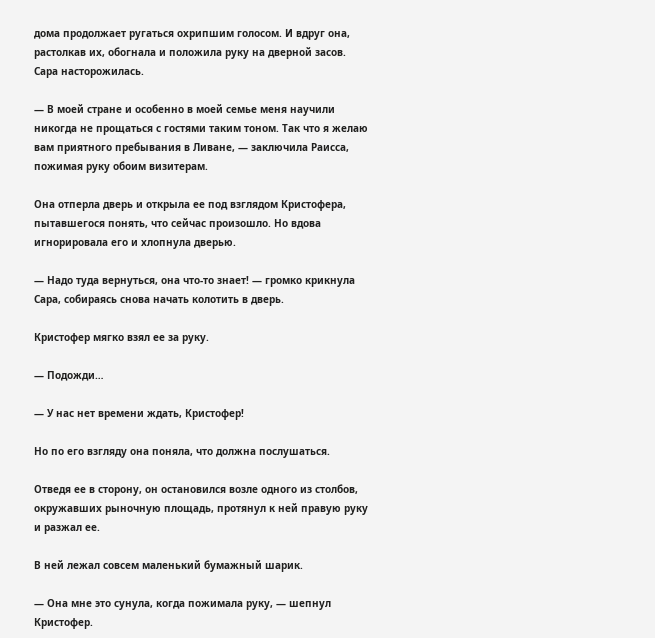дома продолжает ругаться охрипшим голосом. И вдруг она, растолкав их, обогнала и положила руку на дверной засов. Сара насторожилась.

— В моей стране и особенно в моей семье меня научили никогда не прощаться с гостями таким тоном. Так что я желаю вам приятного пребывания в Ливане, — заключила Раисса, пожимая руку обоим визитерам.

Она отперла дверь и открыла ее под взглядом Кристофера, пытавшегося понять, что сейчас произошло. Но вдова игнорировала его и хлопнула дверью.

— Надо туда вернуться, она что-то знает! — громко крикнула Сара, собираясь снова начать колотить в дверь.

Кристофер мягко взял ее за руку.

— Подожди…

— У нас нет времени ждать, Кристофер!

Но по его взгляду она поняла, что должна послушаться.

Отведя ее в сторону, он остановился возле одного из столбов, окружавших рыночную площадь, протянул к ней правую руку и разжал ее.

В ней лежал совсем маленький бумажный шарик.

— Она мне это сунула, когда пожимала руку, — шепнул Кристофер.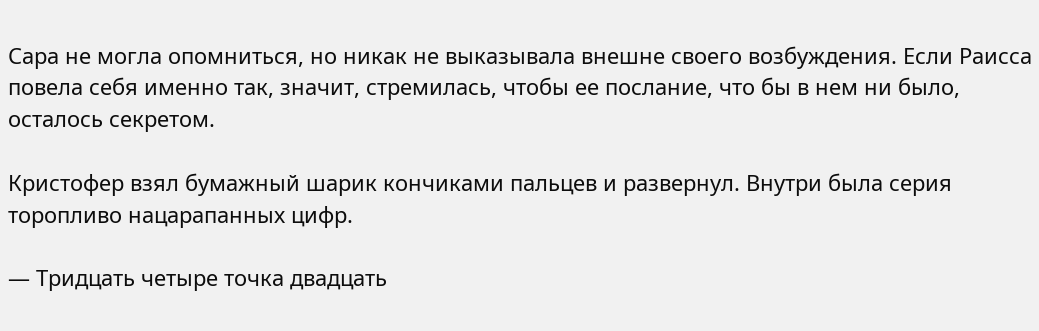Сара не могла опомниться, но никак не выказывала внешне своего возбуждения. Если Раисса повела себя именно так, значит, стремилась, чтобы ее послание, что бы в нем ни было, осталось секретом.

Кристофер взял бумажный шарик кончиками пальцев и развернул. Внутри была серия торопливо нацарапанных цифр.

— Тридцать четыре точка двадцать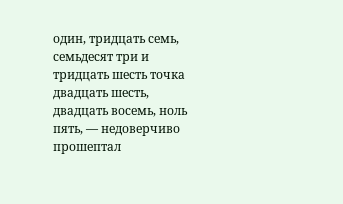один, тридцать семь, семьдесят три и тридцать шесть точка двадцать шесть, двадцать восемь, ноль пять, — недоверчиво прошептал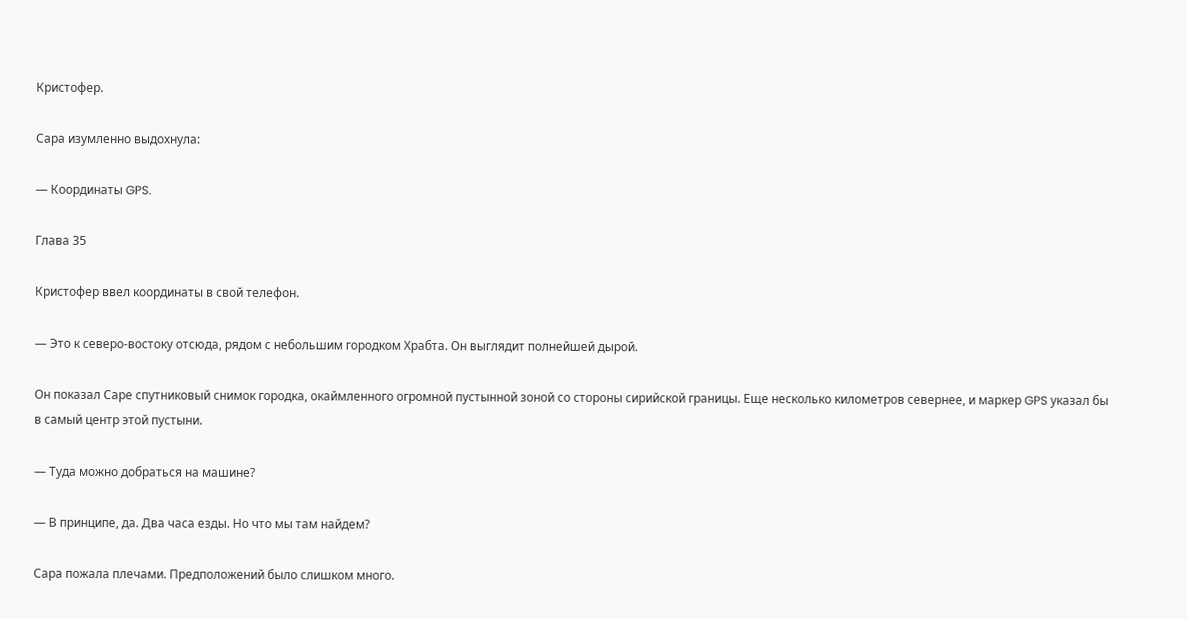Кристофер.

Сара изумленно выдохнула:

— Координаты GPS.

Глава 35

Кристофер ввел координаты в свой телефон.

— Это к северо-востоку отсюда, рядом с небольшим городком Храбта. Он выглядит полнейшей дырой.

Он показал Саре спутниковый снимок городка, окаймленного огромной пустынной зоной со стороны сирийской границы. Еще несколько километров севернее, и маркер GPS указал бы в самый центр этой пустыни.

— Туда можно добраться на машине?

— В принципе, да. Два часа езды. Но что мы там найдем?

Сара пожала плечами. Предположений было слишком много.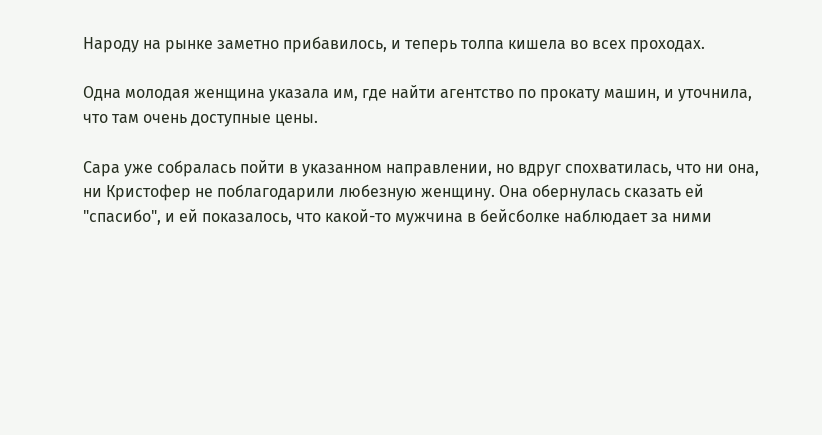Народу на рынке заметно прибавилось, и теперь толпа кишела во всех проходах.

Одна молодая женщина указала им, где найти агентство по прокату машин, и уточнила, что там очень доступные цены.

Сара уже собралась пойти в указанном направлении, но вдруг спохватилась, что ни она, ни Кристофер не поблагодарили любезную женщину. Она обернулась сказать ей "спасибо", и ей показалось, что какой-то мужчина в бейсболке наблюдает за ними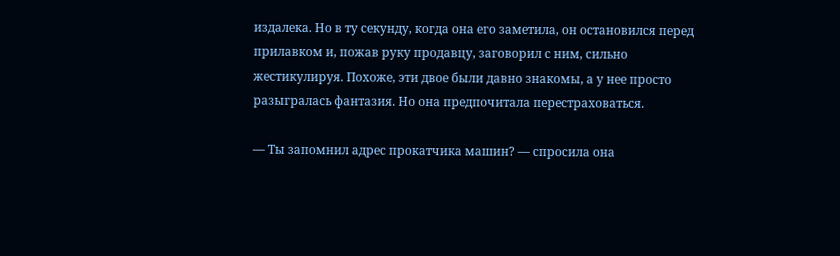издалека. Но в ту секунду, когда она его заметила, он остановился перед прилавком и, пожав руку продавцу, заговорил с ним, сильно жестикулируя. Похоже, эти двое были давно знакомы, а у нее просто разыгралась фантазия. Но она предпочитала перестраховаться.

— Ты запомнил адрес прокатчика машин? — спросила она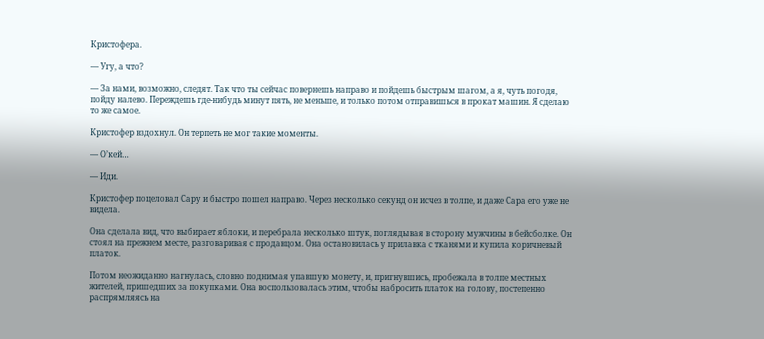Кристофера.

— Угу, а что?

— За нами, возможно, следят. Так что ты сейчас повернешь направо и пойдешь быстрым шагом, а я, чуть погодя, пойду налево. Переждешь где-нибудь минут пять, не меньше, и только потом отправишься в прокат машин. Я сделаю то же самое.

Кристофер вздохнул. Он терпеть не мог такие моменты.

— О’кей…

— Иди.

Кристофер поцеловал Сару и быстро пошел направо. Через несколько секунд он исчез в толпе, и даже Сара его уже не видела.

Она сделала вид, что выбирает яблоки, и перебрала несколько штук, поглядывая в сторону мужчины в бейсболке. Он стоял на прежнем месте, разговаривая с продавцом. Она остановилась у прилавка с тканями и купила коричневый платок.

Потом неожиданно нагнулась, словно поднимая упавшую монету, и, пригнувшись, пробежала в толпе местных жителей, пришедших за покупками. Она воспользовалась этим, чтобы набросить платок на голову, постепенно распрямляясь на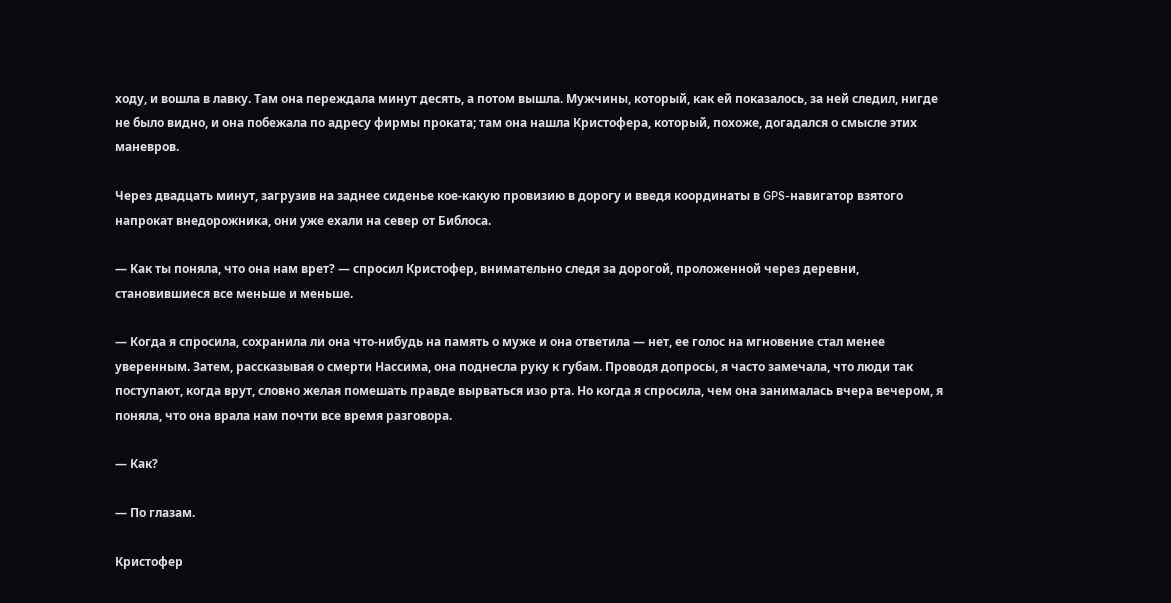ходу, и вошла в лавку. Там она переждала минут десять, а потом вышла. Мужчины, который, как ей показалось, за ней следил, нигде не было видно, и она побежала по адресу фирмы проката; там она нашла Кристофера, который, похоже, догадался о смысле этих маневров.

Через двадцать минут, загрузив на заднее сиденье кое-какую провизию в дорогу и введя координаты в GPS-навигатор взятого напрокат внедорожника, они уже ехали на север от Библоса.

— Как ты поняла, что она нам врет? — спросил Кристофер, внимательно следя за дорогой, проложенной через деревни, становившиеся все меньше и меньше.

— Когда я спросила, сохранила ли она что-нибудь на память о муже и она ответила — нет, ее голос на мгновение стал менее уверенным. Затем, рассказывая о смерти Нассима, она поднесла руку к губам. Проводя допросы, я часто замечала, что люди так поступают, когда врут, словно желая помешать правде вырваться изо рта. Но когда я спросила, чем она занималась вчера вечером, я поняла, что она врала нам почти все время разговора.

— Как?

— По глазам.

Кристофер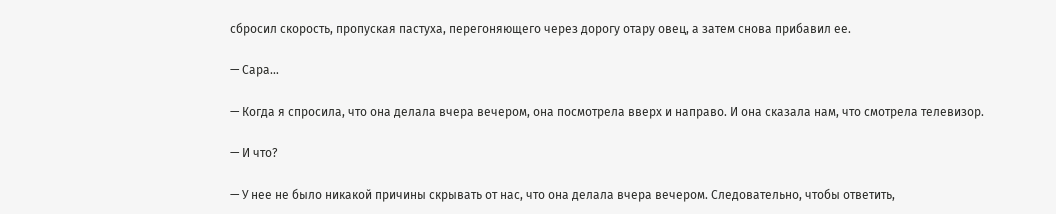сбросил скорость, пропуская пастуха, перегоняющего через дорогу отару овец, а затем снова прибавил ее.

— Сара…

— Когда я спросила, что она делала вчера вечером, она посмотрела вверх и направо. И она сказала нам, что смотрела телевизор.

— И что?

— У нее не было никакой причины скрывать от нас, что она делала вчера вечером. Следовательно, чтобы ответить,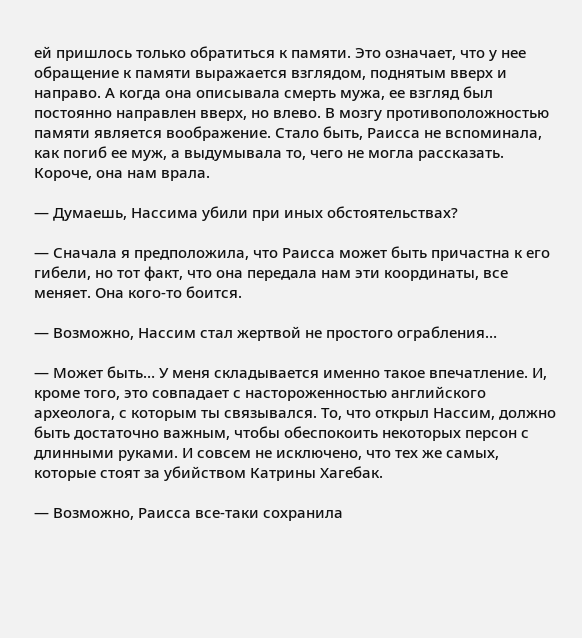ей пришлось только обратиться к памяти. Это означает, что у нее обращение к памяти выражается взглядом, поднятым вверх и направо. А когда она описывала смерть мужа, ее взгляд был постоянно направлен вверх, но влево. В мозгу противоположностью памяти является воображение. Стало быть, Раисса не вспоминала, как погиб ее муж, а выдумывала то, чего не могла рассказать. Короче, она нам врала.

— Думаешь, Нассима убили при иных обстоятельствах?

— Сначала я предположила, что Раисса может быть причастна к его гибели, но тот факт, что она передала нам эти координаты, все меняет. Она кого-то боится.

— Возможно, Нассим стал жертвой не простого ограбления…

— Может быть… У меня складывается именно такое впечатление. И, кроме того, это совпадает с настороженностью английского археолога, с которым ты связывался. То, что открыл Нассим, должно быть достаточно важным, чтобы обеспокоить некоторых персон с длинными руками. И совсем не исключено, что тех же самых, которые стоят за убийством Катрины Хагебак.

— Возможно, Раисса все-таки сохранила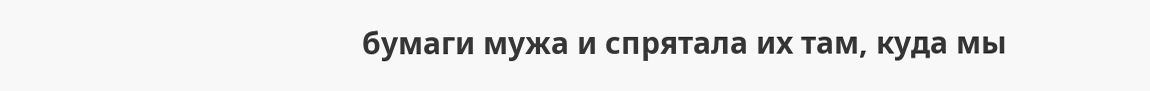бумаги мужа и спрятала их там, куда мы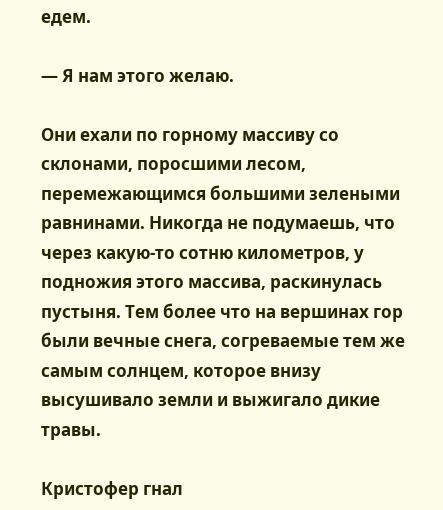едем.

— Я нам этого желаю.

Они ехали по горному массиву со склонами, поросшими лесом, перемежающимся большими зелеными равнинами. Никогда не подумаешь, что через какую-то сотню километров, у подножия этого массива, раскинулась пустыня. Тем более что на вершинах гор были вечные снега, согреваемые тем же самым солнцем, которое внизу высушивало земли и выжигало дикие травы.

Кристофер гнал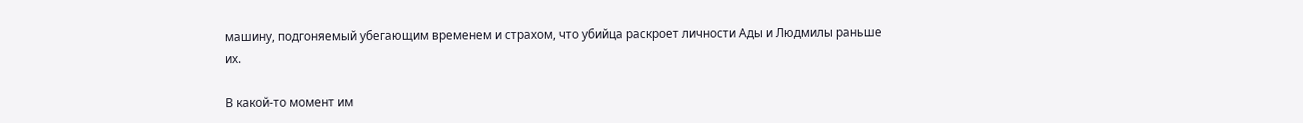машину, подгоняемый убегающим временем и страхом, что убийца раскроет личности Ады и Людмилы раньше их.

В какой-то момент им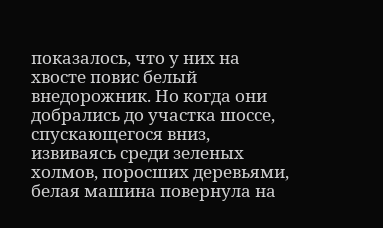показалось, что у них на хвосте повис белый внедорожник. Но когда они добрались до участка шоссе, спускающегося вниз, извиваясь среди зеленых холмов, поросших деревьями, белая машина повернула на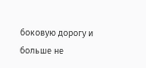боковую дорогу и больше не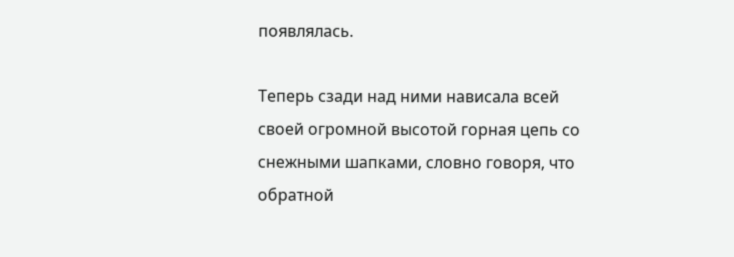появлялась.

Теперь сзади над ними нависала всей своей огромной высотой горная цепь со снежными шапками, словно говоря, что обратной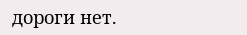дороги нет.